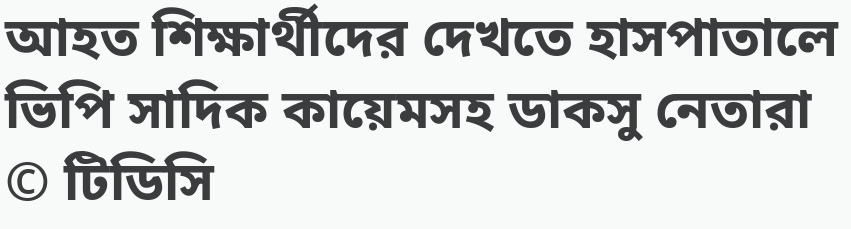আহত শিক্ষার্থীদের দেখতে হাসপাতালে ভিপি সাদিক কায়েমসহ ডাকসু নেতারা © টিডিসি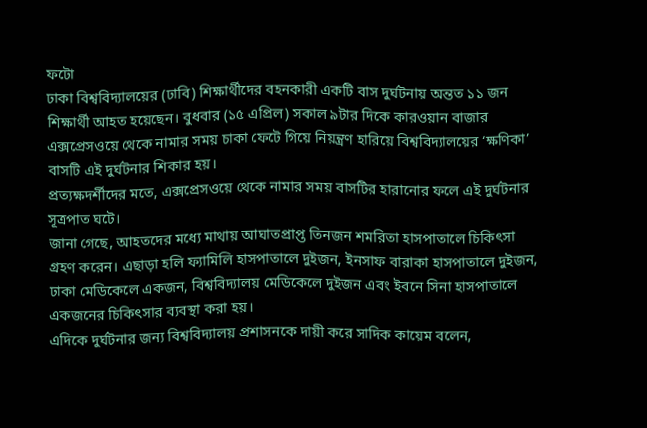ফটো
ঢাকা বিশ্ববিদ্যালয়ের (ঢাবি) শিক্ষার্থীদের বহনকারী একটি বাস দুর্ঘটনায় অন্তত ১১ জন শিক্ষার্থী আহত হয়েছেন। বুধবার (১৫ এপ্রিল) সকাল ৯টার দিকে কারওয়ান বাজার এক্সপ্রেসওয়ে থেকে নামার সময় চাকা ফেটে গিয়ে নিয়ন্ত্রণ হারিয়ে বিশ্ববিদ্যালয়ের ‘ক্ষণিকা’ বাসটি এই দুর্ঘটনার শিকার হয়।
প্রত্যক্ষদর্শীদের মতে, এক্সপ্রেসওয়ে থেকে নামার সময় বাসটির হারানোর ফলে এই দুর্ঘটনার সূত্রপাত ঘটে।
জানা গেছে, আহতদের মধ্যে মাথায় আঘাতপ্রাপ্ত তিনজন শমরিতা হাসপাতালে চিকিৎসা গ্রহণ করেন। এছাড়া হলি ফ্যামিলি হাসপাতালে দুইজন, ইনসাফ বারাকা হাসপাতালে দুইজন, ঢাকা মেডিকেলে একজন, বিশ্ববিদ্যালয় মেডিকেলে দুইজন এবং ইবনে সিনা হাসপাতালে একজনের চিকিৎসার ব্যবস্থা করা হয়।
এদিকে দুর্ঘটনার জন্য বিশ্ববিদ্যালয় প্রশাসনকে দায়ী করে সাদিক কায়েম বলেন,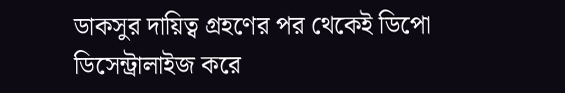ডাকসুর দায়িত্ব গ্রহণের পর থেকেই ডিপো ডিসেন্ট্রালাইজ করে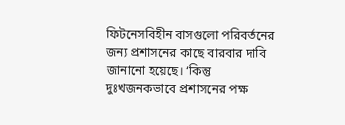ফিটনেসবিহীন বাসগুলো পরিবর্তনের জন্য প্রশাসনের কাছে বারবার দাবি জানানো হয়েছে। ‘কিন্তু দুঃখজনকভাবে প্রশাসনের পক্ষ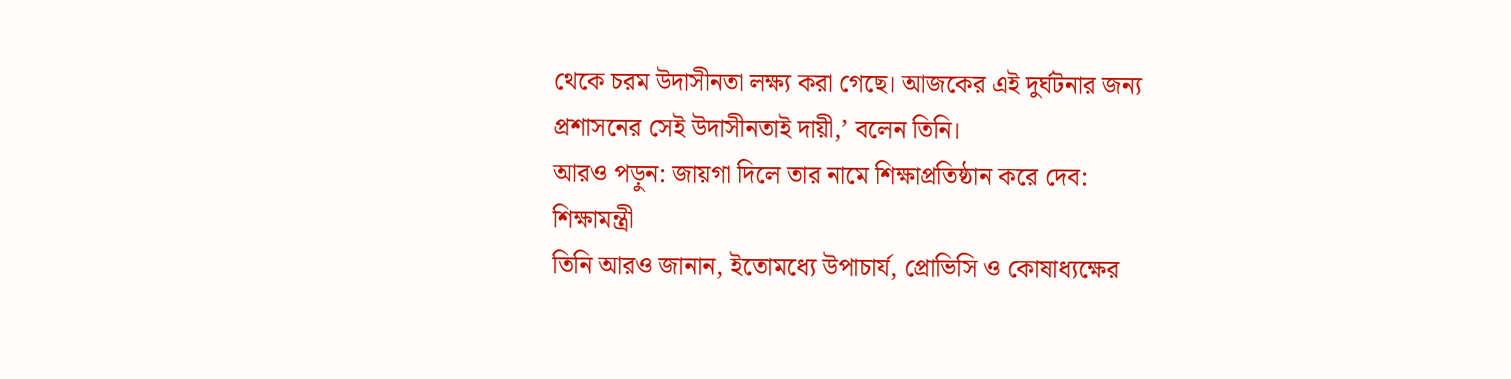থেকে চরম উদাসীনতা লক্ষ্য করা গেছে। আজকের এই দুর্ঘটনার জন্য প্রশাসনের সেই উদাসীনতাই দায়ী,’ বলেন তিনি।
আরও পড়ুন: জায়গা দিলে তার নামে শিক্ষাপ্রতিষ্ঠান করে দেব: শিক্ষামন্ত্রী
তিনি আরও জানান, ইতোমধ্যে উপাচার্য, প্রোভিসি ও কোষাধ্যক্ষের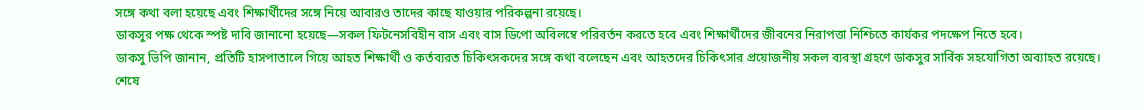সঙ্গে কথা বলা হয়েছে এবং শিক্ষার্থীদের সঙ্গে নিয়ে আবারও তাদের কাছে যাওয়ার পরিকল্পনা রয়েছে।
ডাকসুর পক্ষ থেকে স্পষ্ট দাবি জানানো হয়েছে—সকল ফিটনেসবিহীন বাস এবং বাস ডিপো অবিলম্বে পরিবর্তন করতে হবে এবং শিক্ষার্থীদের জীবনের নিরাপত্তা নিশ্চিতে কার্যকর পদক্ষেপ নিতে হবে।
ডাকসু ভিপি জানান, প্রতিটি হাসপাতালে গিয়ে আহত শিক্ষার্থী ও কর্তব্যরত চিকিৎসকদের সঙ্গে কথা বলেছেন এবং আহতদের চিকিৎসার প্রয়োজনীয় সকল ব্যবস্থা গ্রহণে ডাকসুর সার্বিক সহযোগিতা অব্যাহত রয়েছে।
শেষে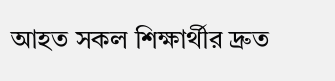আহত সকল শিক্ষার্থীর দ্রুত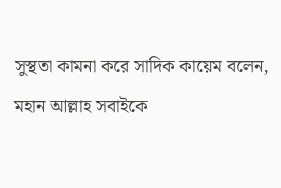সুস্থতা কামনা করে সাদিক কায়েম বলেন, মহান আল্লাহ সবাইকে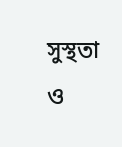সুস্থতা ও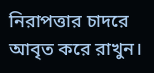নিরাপত্তার চাদরে আবৃত করে রাখুন।